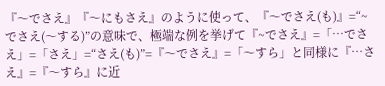『〜でさえ』『〜にもさえ』のように使って、『〜でさえ(も)』=“~でさえ(〜する)”の意味で、極端な例を挙げて『~でさえ』=「…でさえ」=「さえ」=“さえ(も)”=『〜でさえ』=「〜すら」と同様に『…さえ』=『〜すら』に近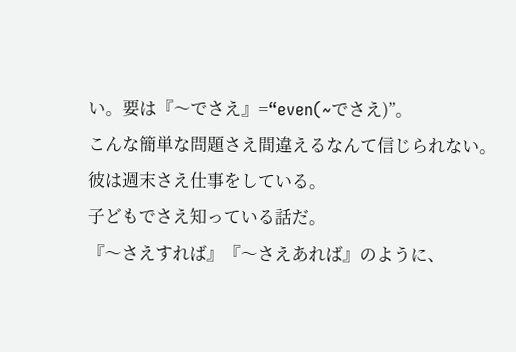い。要は『〜でさえ』=“even(~でさえ)”。
こんな簡単な問題さえ間違えるなんて信じられない。
彼は週末さえ仕事をしている。
子どもでさえ知っている話だ。
『〜さえすれば』『〜さえあれば』のように、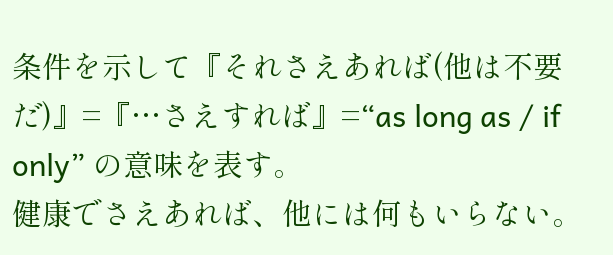条件を示して『それさえあれば(他は不要だ)』=『…さえすれば』=“as long as / if only” の意味を表す。
健康でさえあれば、他には何もいらない。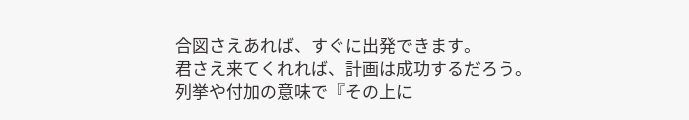合図さえあれば、すぐに出発できます。
君さえ来てくれれば、計画は成功するだろう。
列挙や付加の意味で『その上に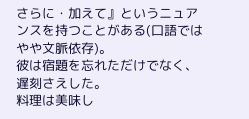さらに・加えて』というニュアンスを持つことがある(口語ではやや文脈依存)。
彼は宿題を忘れただけでなく、遅刻さえした。
料理は美味し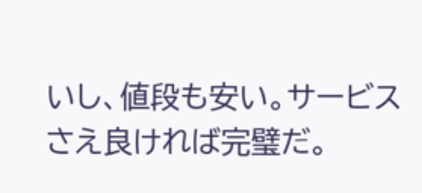いし、値段も安い。サービスさえ良ければ完璧だ。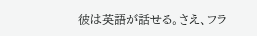彼は英語が話せる。さえ、フラ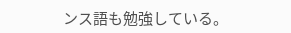ンス語も勉強している。